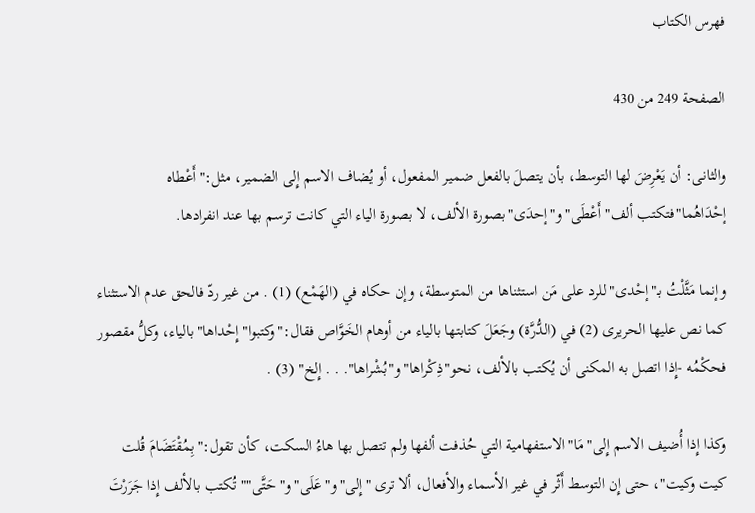فهرس الكتاب

الصفحة 249 من 430

والثانى: أن يَعْرِضَ لها التوسط، بأن يتصلَ بالفعل ضمير المفعول، أو يُضاف الاسم إِلى الضمير، مثل:"أَعْطاه إحْدَاهُما"فتكتب ألف"أَعْطَى"و"إحدَى"بصورة الألف، لا بصورة الياء التي كانت ترسم بها عند انفرادها.

وإنما مَثَّلْتُ بـ"إحْدى"للرد على مَن استثناها من المتوسطة، وإن حكاه في (الهَمْع) (1) . من غير ردّ فالحق عدم الاستثناء كما نص عليها الحريرى (2) في (الدُّرَّة) وجَعَلَ كتابتها بالياء من أوهام الخَوَّاص فقال:"وكتبوا"إِحْداها"بالياء، وكلُّ مقصور فحكْمُه -إِذا اتصل به المكنى أن يُكتب بالألف، نحو"ذِكْراها"و"بُشْراها". . . إِلخ" (3) .

وكذا إِذا أُضيف الاسم إِلى"مَا"الاستفهامية التي حُذفت ألفها ولم تتصل بها هاءُ السكت، كأن تقول:"بِمُقْتَضَامَ قُلت كيت وكيت"، حتى إِن التوسط أَثّر في غير الأسماء والأفعال، ألا ترى "إِلى"و"عَلَى"و"حَتَّى""تُكتب بالألف إِذا جَرَرْتَ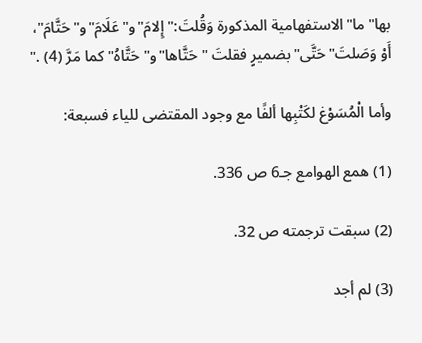بها"ما"الاستفهامية المذكورة وَقُلتَ:"إِلامَ"و"عَلَامَ"و"حَتَّامَ"، أَوْ وَصَلتَ"حَتَّى"بضميرٍ فقلتَ "حَتَّاها"و"حَتَّاهُ"كما مَرَّ (4) ."

وأما الْمُسَوْغ لكَتْبِها ألفًا مع وجود المقتضى للياء فسبعة:

(1) همع الهوامع جـ6 ص 336.

(2) سبقت ترجمته ص 32.

(3) لم أجد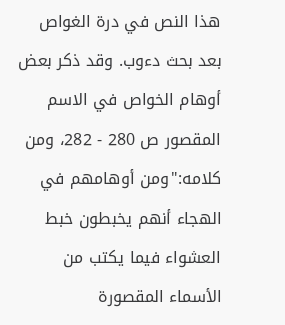هذا النص في درة الغواص بعد بحث دءوب. وقد ذكر بعض أوهام الخواص في الاسم المقصور ص 280 - 282، ومن كلامه:"ومن أوهامهم في الهجاء أنهم يخبطون خبط العشواء فيما يكتب من الأسماء المقصورة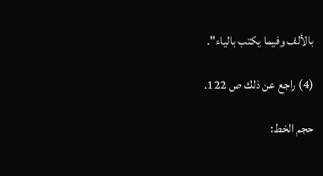بالألف وفيما يكتب بالياء".

(4) راجع عن ذلك ص 122.

حجم الخط: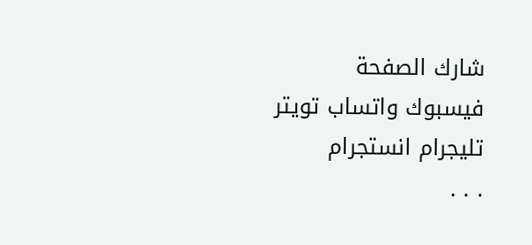شارك الصفحة
فيسبوك واتساب تويتر تليجرام انستجرام
. . .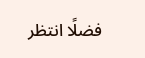فضلًا انتظر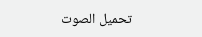تحميل الصوت